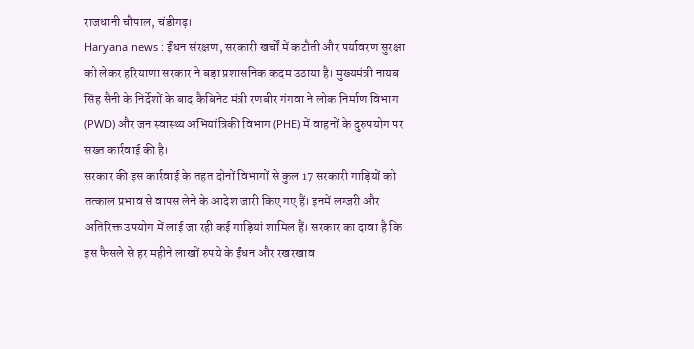राजधानी चौपाल, चंडीगढ़।
Haryana news : ईंधन संरक्षण, सरकारी खर्चों में कटौती और पर्यावरण सुरक्षा को लेकर हरियाणा सरकार ने बड़ा प्रशासनिक कदम उठाया है। मुख्यमंत्री नायब सिंह सैनी के निर्देशों के बाद कैबिनेट मंत्री रणबीर गंगवा ने लोक निर्माण विभाग (PWD) और जन स्वास्थ्य अभियांत्रिकी विभाग (PHE) में वाहनों के दुरुपयोग पर सख्त कार्रवाई की है।
सरकार की इस कार्रवाई के तहत दोनों विभागों से कुल 17 सरकारी गाड़ियों को तत्काल प्रभाव से वापस लेने के आदेश जारी किए गए हैं। इनमें लग्जरी और अतिरिक्त उपयोग में लाई जा रही कई गाड़ियां शामिल हैं। सरकार का दावा है कि इस फैसले से हर महीने लाखों रुपये के ईंधन और रखरखाव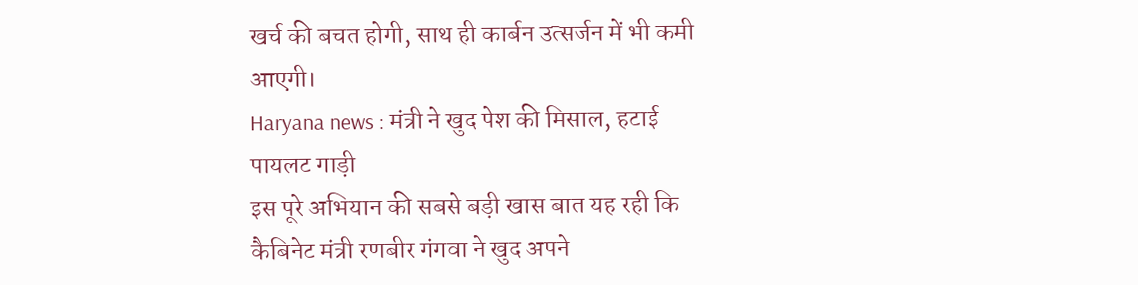खर्च की बचत होगी, साथ ही कार्बन उत्सर्जन में भी कमी आएगी।
Haryana news : मंत्री ने खुद पेश की मिसाल, हटाई पायलट गाड़ी
इस पूरे अभियान की सबसे बड़ी खास बात यह रही कि कैबिनेट मंत्री रणबीर गंगवा ने खुद अपने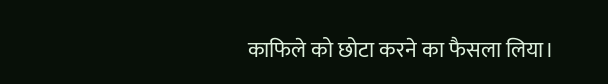काफिले को छोटा करने का फैसला लिया।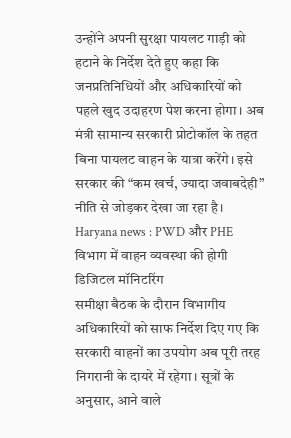उन्होंने अपनी सुरक्षा पायलट गाड़ी को हटाने के निर्देश देते हुए कहा कि जनप्रतिनिधियों और अधिकारियों को पहले खुद उदाहरण पेश करना होगा। अब मंत्री सामान्य सरकारी प्रोटोकॉल के तहत बिना पायलट वाहन के यात्रा करेंगे। इसे सरकार की “कम खर्च, ज्यादा जवाबदेही” नीति से जोड़कर देखा जा रहा है।
Haryana news : PWD और PHE विभाग में वाहन व्यवस्था की होगी डिजिटल मॉनिटरिंग
समीक्षा बैठक के दौरान विभागीय अधिकारियों को साफ निर्देश दिए गए कि सरकारी वाहनों का उपयोग अब पूरी तरह निगरानी के दायरे में रहेगा। सूत्रों के अनुसार, आने वाले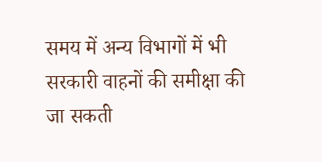समय में अन्य विभागों में भी सरकारी वाहनों की समीक्षा की जा सकती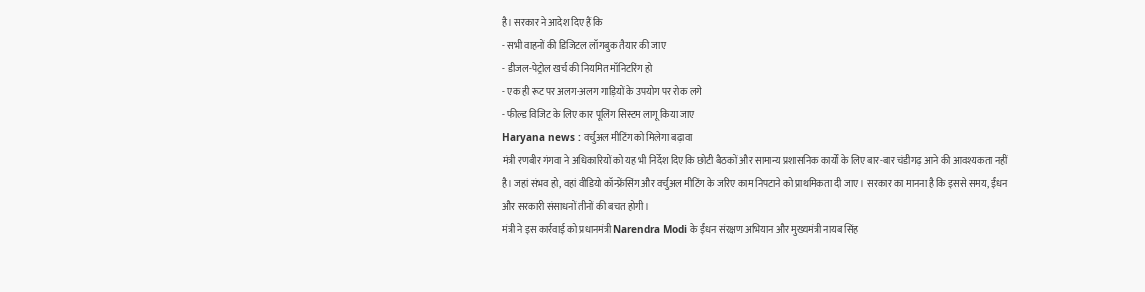है। सरकार ने आदेश दिए हैं कि
- सभी वाहनों की डिजिटल लॉगबुक तैयार की जाए
- डीजल-पेट्रोल खर्च की नियमित मॉनिटरिंग हो
- एक ही रूट पर अलग-अलग गाड़ियों के उपयोग पर रोक लगे
- फील्ड विजिट के लिए कार पूलिंग सिस्टम लागू किया जाए
Haryana news : वर्चुअल मीटिंग को मिलेगा बढ़ावा
मंत्री रणबीर गंगवा ने अधिकारियों को यह भी निर्देश दिए कि छोटी बैठकों और सामान्य प्रशासनिक कार्यों के लिए बार-बार चंडीगढ़ आने की आवश्यकता नहीं है। जहां संभव हो, वहां वीडियो कॉन्फ्रेंसिंग और वर्चुअल मीटिंग के जरिए काम निपटाने को प्राथमिकता दी जाए। सरकार का मानना है कि इससे समय, ईंधन और सरकारी संसाधनों तीनों की बचत होगी।
मंत्री ने इस कार्रवाई को प्रधानमंत्री Narendra Modi के ईंधन संरक्षण अभियान और मुख्यमंत्री नायब सिंह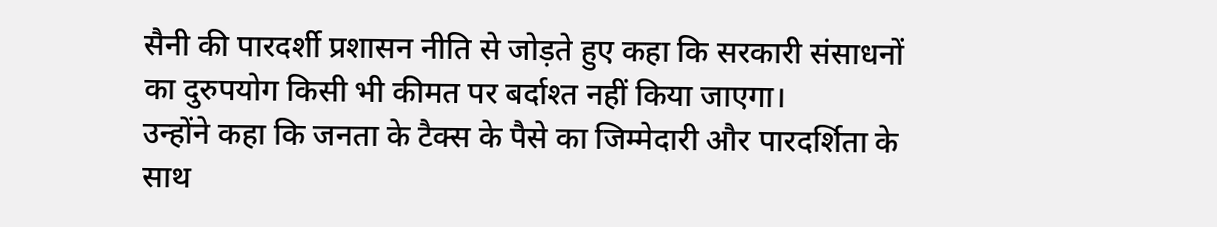सैनी की पारदर्शी प्रशासन नीति से जोड़ते हुए कहा कि सरकारी संसाधनों का दुरुपयोग किसी भी कीमत पर बर्दाश्त नहीं किया जाएगा।
उन्होंने कहा कि जनता के टैक्स के पैसे का जिम्मेदारी और पारदर्शिता के साथ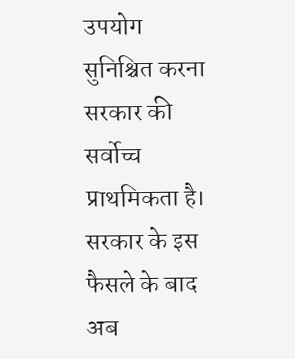उपयोग सुनिश्चित करना सरकार की सर्वोच्च प्राथमिकता है। सरकार के इस फैसले के बाद अब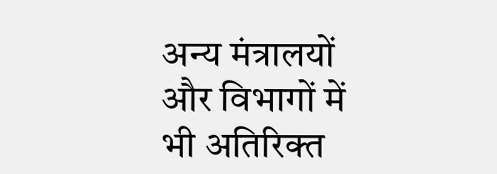अन्य मंत्रालयों और विभागों में भी अतिरिक्त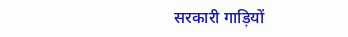सरकारी गाड़ियों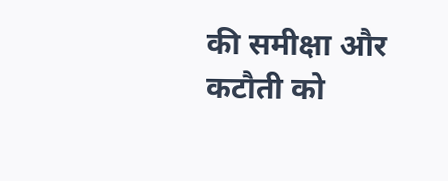की समीक्षा और कटौती को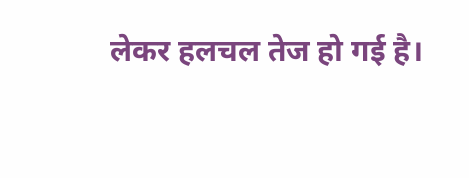लेकर हलचल तेज हो गई है।